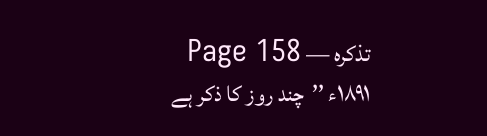تذکرہ — Page 158
۱۸۹۱ء ’’چند روز کا ذکر ہے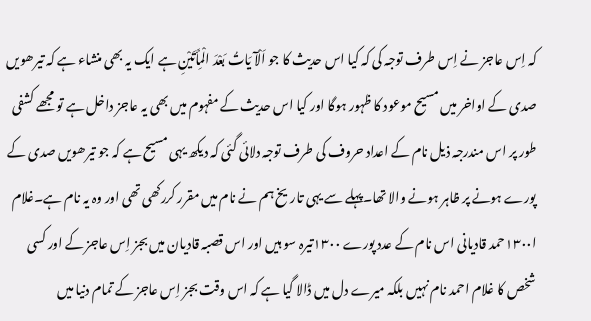کہ اِس عاجز نے اِس طرف توجہ کی کہ کیا اس حدیث کا جو اَلْآ یَاتُ بَعْدَ الْمِأَتَیْنِ ہے ایک یہ بھی منشاء ہے کہ تیرھویں صدی کے اواخر میں مسیح موعود کا ظہور ہوگا اور کیا اس حدیث کے مفہوم میں بھی یہ عاجز داخل ہے تو مجھے کشفی طور پر اس مندرجہ ذیل نام کے اعداد حروف کی طرف توجہ دلائی گئی کہ دیکھ یہی مسیح ہے کہ جو تیرھویں صدی کے پورے ہونے پر ظاہر ہونے والا تھا۔پہلے سے یہی تاریخ ہم نے نام میں مقرر کررکھی تھی اور وہ یہ نام ہے۔غلام ا۱۳۰۰حمد قادیانی اس نام کے عدد پورے ۱۳۰۰تیرہ سو ہیں اور اس قصبہ قادیان میں بجز اِس عاجز کے اور کسی شخص کا غلام احمد نام نہیں بلکہ میرے دل میں ڈالا گیا ہے کہ اس وقت بجز اِس عاجز کے تمام دنیا میں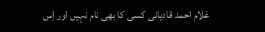غلام احمد قادیانی کسی کا بھی نام نہیں اور اِس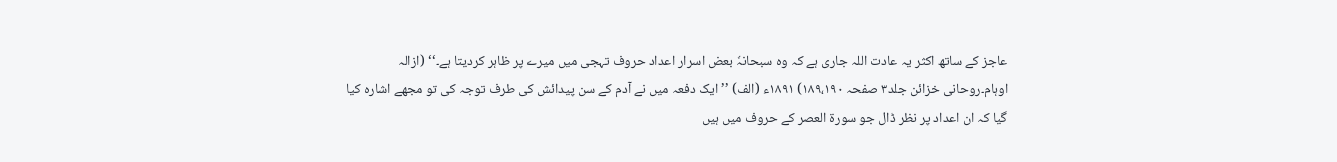عاجز کے ساتھ اکثر یہ عادت اللہ جاری ہے کہ وہ سبحانہٗ بعض اسرار اعداد حروف تہجی میں میرے پر ظاہر کردیتا ہے۔‘‘ (ازالہ اوہام۔روحانی خزائن جلد۳ صفحہ ۱۸۹،۱۹۰) ۱۸۹۱ء (الف) ’’ ایک دفعہ میں نے آدم کے سن پیدائش کی طرف توجہ کی تو مجھے اشارہ کیا گیا کہ ان اعداد پر نظر ڈال جو سورۃ العصر کے حروف میں ہیں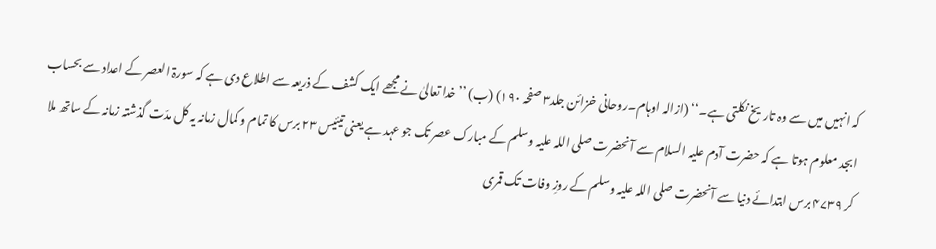کہ انہیں میں سے وہ تاریخ نکلتی ہے۔‘‘ (ازالہ اوہام۔روحانی خزائن جلد۳ صفحہ ۱۹۰) (ب) ’’خدا تعالیٰ نے مجھے ایک کشف کے ذریعہ سے اطلاع دی ہے کہ سورۃ العصر کے اعداد سے بحساب ابجد معلوم ہوتا ہے کہ حضرت آدم علیہ السلام سے آنحضرت صلی اللہ علیہ وسلم کے مبارک عصر تک جو عہد ہے یعنی تیئیس ۲۳ برس کا تمام و کمال زمانہ یہ کل مدّت گذشتہ زمانہ کے ساتھ ملا کر ۴۷۳۹ برس ابتدائے دنیا سے آنحضرت صلی اللہ علیہ وسلم کے روزِ وفات تک قمری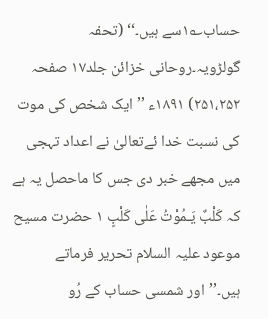حساب؎۱سے ہیں۔‘‘ (تحفہ گولڑویہ۔روحانی خزائن جلد۱۷ صفحہ ۲۵۱،۲۵۲) ۱۸۹۱ء ’’ایک شخص کی موت کی نسبت خدا ئےتعالیٰ نے اعداد تہجی میں مجھے خبر دی جس کا ماحصل یہ ہے کہ کَلْبٌ یَـمُوْتُ عَلٰی کَلْبٍ ۱ حضرت مسیح موعود علیہ السلام تحریر فرماتے ہیں۔’’اور شمسی حساب کے رُو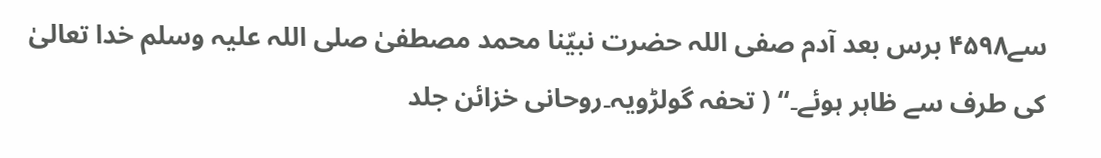سے۴۵۹۸ برس بعد آدم صفی اللہ حضرت نبیّنا محمد مصطفیٰ صلی اللہ علیہ وسلم خدا تعالیٰ کی طرف سے ظاہر ہوئے۔‘‘ ( تحفہ گولڑویہ۔روحانی خزائن جلد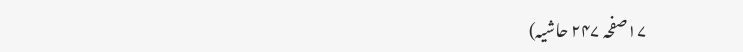۱۷صفحہ ۲۴۷ حاشیہ)